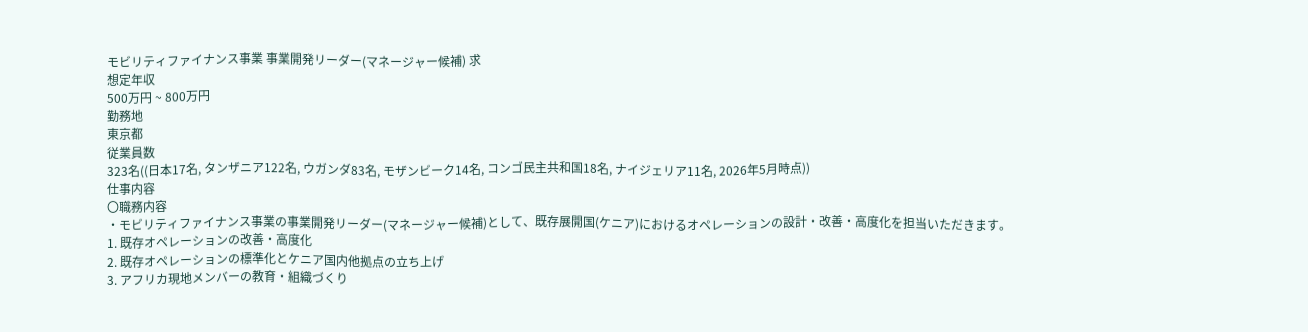モビリティファイナンス事業 事業開発リーダー(マネージャー候補) 求
想定年収
500万円 ~ 800万円
勤務地
東京都
従業員数
323名((日本17名, タンザニア122名, ウガンダ83名, モザンビーク14名, コンゴ民主共和国18名, ナイジェリア11名, 2026年5月時点))
仕事内容
〇職務内容
・モビリティファイナンス事業の事業開発リーダー(マネージャー候補)として、既存展開国(ケニア)におけるオペレーションの設計・改善・高度化を担当いただきます。
1. 既存オペレーションの改善・高度化
2. 既存オペレーションの標準化とケニア国内他拠点の立ち上げ
3. アフリカ現地メンバーの教育・組織づくり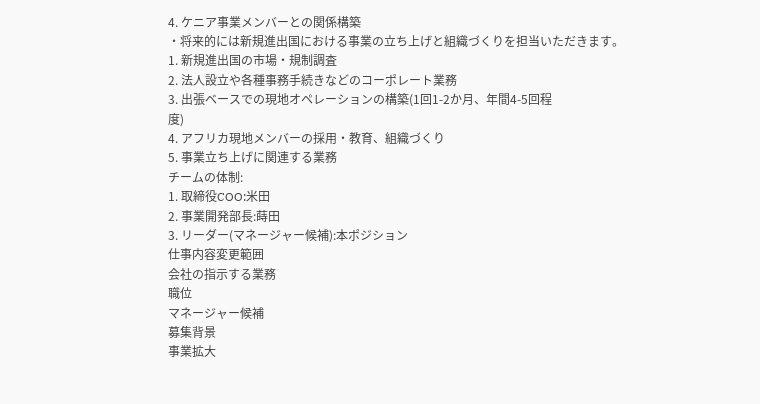4. ケニア事業メンバーとの関係構築
・将来的には新規進出国における事業の立ち上げと組織づくりを担当いただきます。
1. 新規進出国の市場・規制調査
2. 法人設立や各種事務手続きなどのコーポレート業務
3. 出張ベースでの現地オペレーションの構築(1回1-2か月、年間4-5回程
度)
4. アフリカ現地メンバーの採用・教育、組織づくり
5. 事業立ち上げに関連する業務
チームの体制:
1. 取締役COO:米田
2. 事業開発部長:蒔田
3. リーダー(マネージャー候補):本ポジション
仕事内容変更範囲
会社の指示する業務
職位
マネージャー候補
募集背景
事業拡大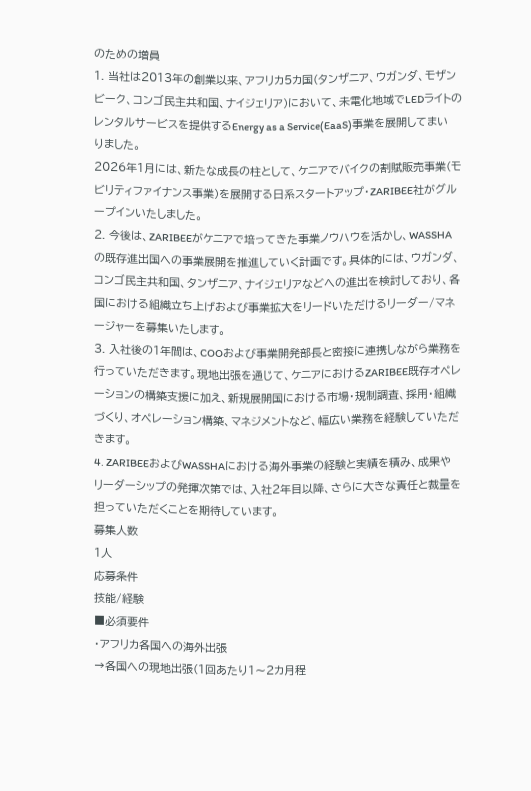のための増員
1. 当社は2013年の創業以来、アフリカ5カ国(タンザニア、ウガンダ、モザンビーク、コンゴ民主共和国、ナイジェリア)において、未電化地域でLEDライトのレンタルサービスを提供するEnergy as a Service(EaaS)事業を展開してまいりました。
2026年1月には、新たな成長の柱として、ケニアでバイクの割賦販売事業(モビリティファイナンス事業)を展開する日系スタートアップ・ZARIBEE社がグループインいたしました。
2. 今後は、ZARIBEEがケニアで培ってきた事業ノウハウを活かし、WASSHAの既存進出国への事業展開を推進していく計画です。具体的には、ウガンダ、コンゴ民主共和国、タンザニア、ナイジェリアなどへの進出を検討しており、各国における組織立ち上げおよび事業拡大をリードいただけるリーダー/マネージャーを募集いたします。
3. 入社後の1年間は、COOおよび事業開発部長と密接に連携しながら業務を行っていただきます。現地出張を通じて、ケニアにおけるZARIBEE既存オペレーションの構築支援に加え、新規展開国における市場・規制調査、採用・組織づくり、オペレーション構築、マネジメントなど、幅広い業務を経験していただきます。
4. ZARIBEEおよびWASSHAにおける海外事業の経験と実績を積み、成果やリーダーシップの発揮次第では、入社2年目以降、さらに大きな責任と裁量を担っていただくことを期待しています。
募集人数
1人
応募条件
技能/経験
■必須要件
・アフリカ各国への海外出張
→各国への現地出張(1回あたり1〜2カ月程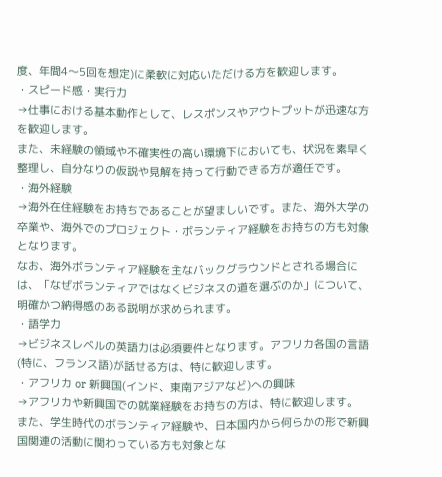度、年間4〜5回を想定)に柔軟に対応いただける方を歓迎します。
・スピード感・実行力
→仕事における基本動作として、レスポンスやアウトプットが迅速な方を歓迎します。
また、未経験の領域や不確実性の高い環境下においても、状況を素早く整理し、自分なりの仮説や見解を持って行動できる方が適任です。
・海外経験
→海外在住経験をお持ちであることが望ましいです。また、海外大学の卒業や、海外でのプロジェクト・ボランティア経験をお持ちの方も対象となります。
なお、海外ボランティア経験を主なバックグラウンドとされる場合には、「なぜボランティアではなくビジネスの道を選ぶのか」について、明確かつ納得感のある説明が求められます。
・語学力
→ビジネスレベルの英語力は必須要件となります。アフリカ各国の言語(特に、フランス語)が話せる方は、特に歓迎します。
・アフリカ or 新興国(インド、東南アジアなど)への興味
→アフリカや新興国での就業経験をお持ちの方は、特に歓迎します。
また、学生時代のボランティア経験や、日本国内から何らかの形で新興国関連の活動に関わっている方も対象とな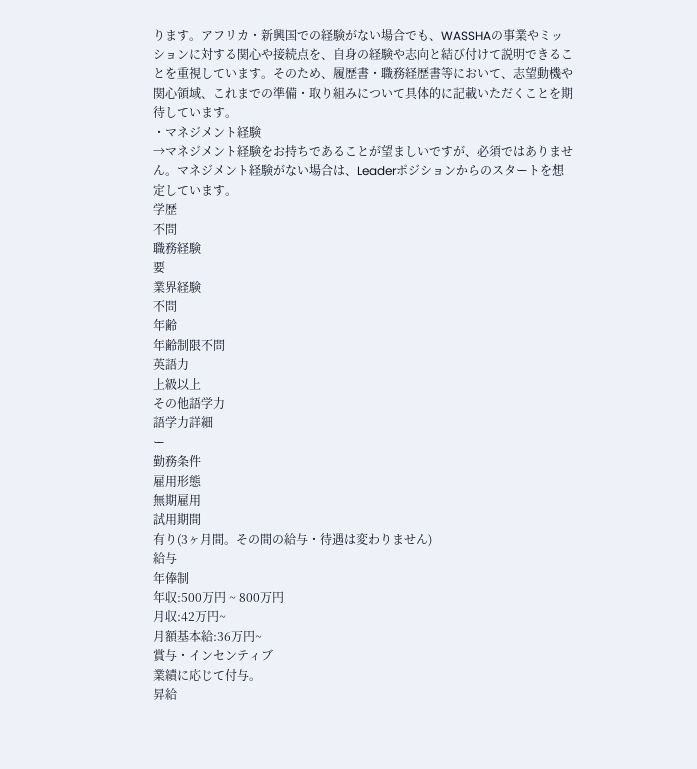ります。アフリカ・新興国での経験がない場合でも、WASSHAの事業やミッションに対する関心や接続点を、自身の経験や志向と結び付けて説明できることを重視しています。そのため、履歴書・職務経歴書等において、志望動機や関心領域、これまでの準備・取り組みについて具体的に記載いただくことを期待しています。
・マネジメント経験
→マネジメント経験をお持ちであることが望ましいですが、必須ではありません。マネジメント経験がない場合は、Leaderポジションからのスタートを想定しています。
学歴
不問
職務経験
要
業界経験
不問
年齢
年齢制限不問
英語力
上級以上
その他語学力
語学力詳細
ー
勤務条件
雇用形態
無期雇用
試用期間
有り(3ヶ月間。その間の給与・待遇は変わりません)
給与
年俸制
年収:500万円 ~ 800万円
月収:42万円~
月額基本給:36万円~
賞与・インセンティブ
業績に応じて付与。
昇給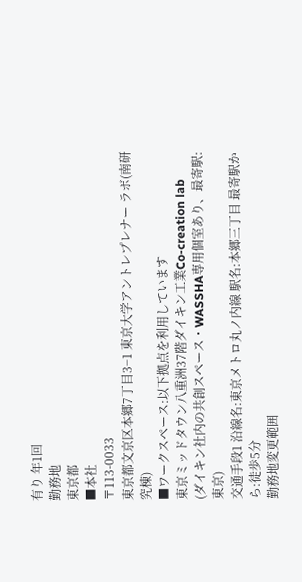有り 年1回
勤務地
東京都
■本社
〒113-0033
東京都文京区本郷7丁目3−1 東京大学アントレプレナー ラボ(南研究棟)
■ワークスペース:以下拠点を利用しています
東京ミッドタウン八重洲37階ダイキン工業Co-creation lab
(ダイキン社内の共創スペース・WASSHA専用個室あり、最寄駅:東京)
交通手段1 沿線名:東京メトロ丸ノ内線 駅名:本郷三丁目 最寄駅から:徒歩5分
勤務地変更範囲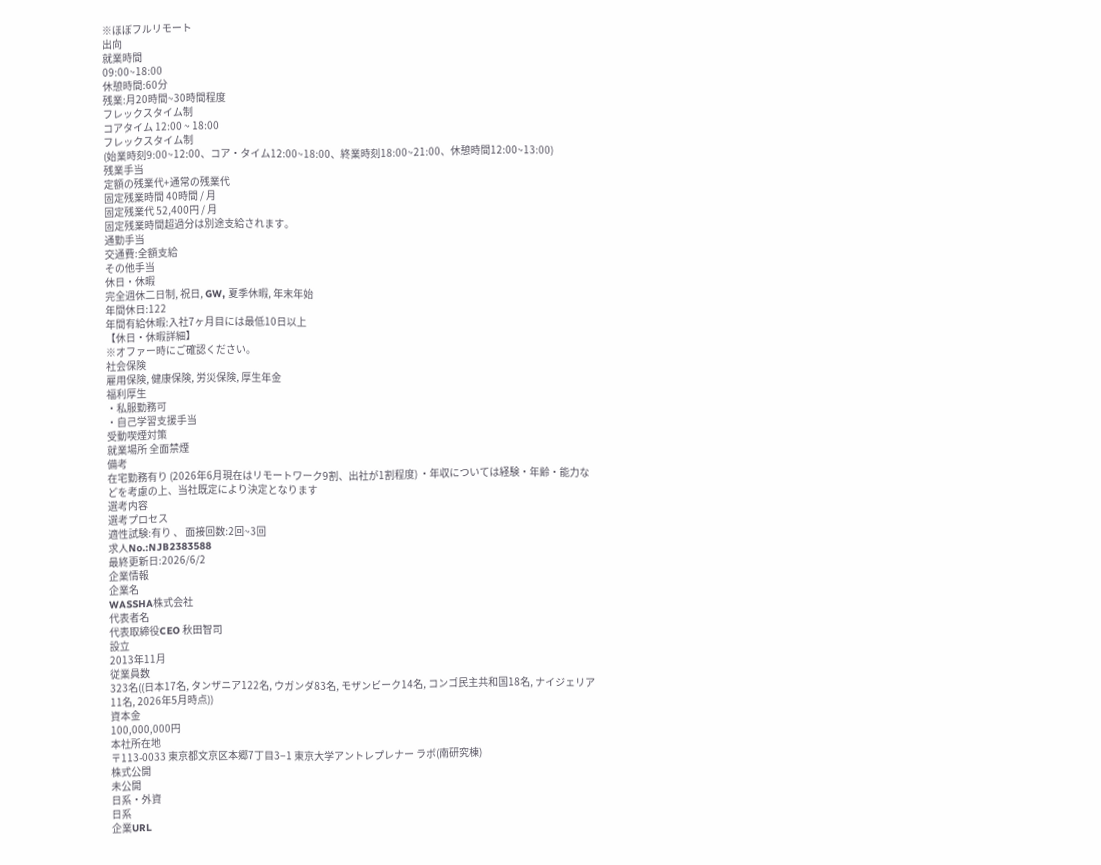※ほぼフルリモート
出向
就業時間
09:00~18:00
休憩時間:60分
残業:月20時間~30時間程度
フレックスタイム制
コアタイム 12:00 ~ 18:00
フレックスタイム制
(始業時刻9:00~12:00、コア・タイム12:00~18:00、終業時刻18:00~21:00、休憩時間12:00~13:00)
残業手当
定額の残業代+通常の残業代
固定残業時間 40時間 / 月
固定残業代 52,400円 / 月
固定残業時間超過分は別途支給されます。
通勤手当
交通費:全額支給
その他手当
休日・休暇
完全週休二日制, 祝日, GW, 夏季休暇, 年末年始
年間休日:122
年間有給休暇:入社7ヶ月目には最低10日以上
【休日・休暇詳細】
※オファー時にご確認ください。
社会保険
雇用保険, 健康保険, 労災保険, 厚生年金
福利厚生
・私服勤務可
・自己学習支援手当
受動喫煙対策
就業場所 全面禁煙
備考
在宅勤務有り (2026年6月現在はリモートワーク9割、出社が1割程度) ・年収については経験・年齢・能力などを考慮の上、当社既定により決定となります
選考内容
選考プロセス
適性試験:有り 、 面接回数:2回~3回
求人No.:NJB2383588
最終更新日:2026/6/2
企業情報
企業名
WASSHA株式会社
代表者名
代表取締役CEO 秋田智司
設立
2013年11月
従業員数
323名((日本17名, タンザニア122名, ウガンダ83名, モザンビーク14名, コンゴ民主共和国18名, ナイジェリア11名, 2026年5月時点))
資本金
100,000,000円
本社所在地
〒113-0033 東京都文京区本郷7丁目3−1 東京大学アントレプレナー ラボ(南研究棟)
株式公開
未公開
日系・外資
日系
企業URL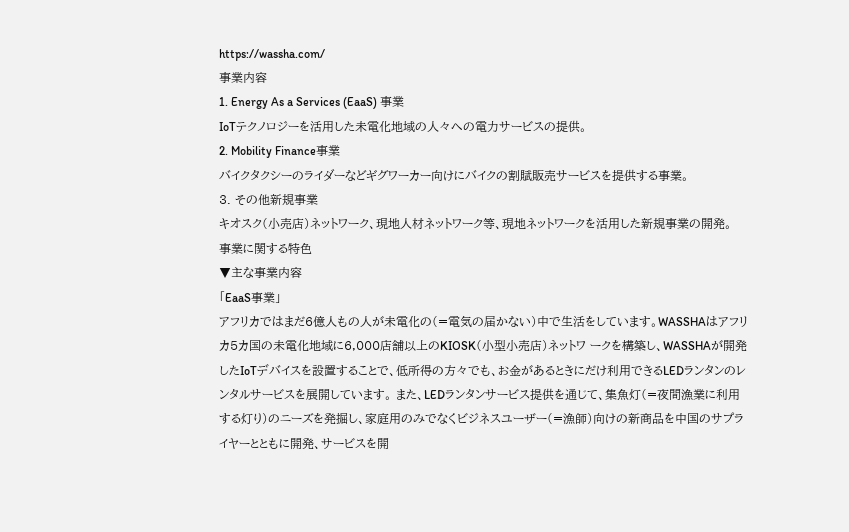https://wassha.com/
事業内容
1. Energy As a Services (EaaS) 事業
IoTテクノロジーを活用した未電化地域の人々への電力サービスの提供。
2. Mobility Finance事業
バイクタクシーのライダーなどギグワーカー向けにバイクの割賦販売サービスを提供する事業。
3. その他新規事業
キオスク(小売店)ネットワーク、現地人材ネットワーク等、現地ネットワークを活用した新規事業の開発。
事業に関する特色
▼主な事業内容
「EaaS事業」
アフリカではまだ6億人もの人が未電化の(=電気の届かない)中で生活をしています。WASSHAはアフリカ5カ国の未電化地域に6,000店舗以上のKIOSK(小型小売店)ネットワ ークを構築し、WASSHAが開発したIoTデバイスを設置することで、低所得の方々でも、お金があるときにだけ利用できるLEDランタンのレンタルサービスを展開しています。 また、LEDランタンサービス提供を通じて、集魚灯(=夜間漁業に利用する灯り)のニーズを発掘し、家庭用のみでなくビジネスユーザー(=漁師)向けの新商品を中国のサプライヤーとともに開発、サービスを開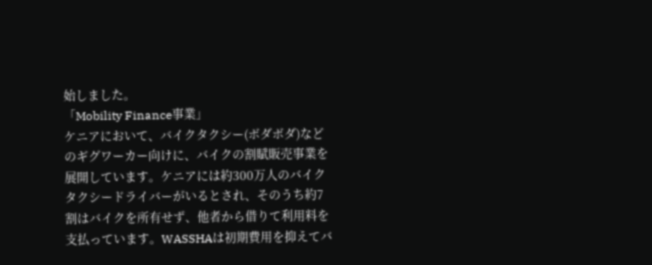始しました。
「Mobility Finance事業」
ケニアにおいて、バイクタクシー(ボダボダ)などのギグワーカー向けに、バイクの割賦販売事業を展開しています。ケニアには約300万人のバイクタクシードライバーがいるとされ、そのうち約7割はバイクを所有せず、他者から借りて利用料を支払っています。WASSHAは初期費用を抑えてバ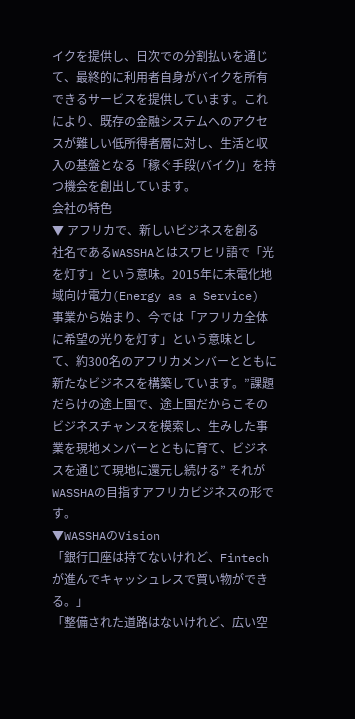イクを提供し、日次での分割払いを通じて、最終的に利用者自身がバイクを所有できるサービスを提供しています。これにより、既存の金融システムへのアクセスが難しい低所得者層に対し、生活と収入の基盤となる「稼ぐ手段(バイク)」を持つ機会を創出しています。
会社の特色
▼ アフリカで、新しいビジネスを創る
社名であるWASSHAとはスワヒリ語で「光を灯す」という意味。2015年に未電化地域向け電力(Energy as a Service) 事業から始まり、今では「アフリカ全体に希望の光りを灯す」という意味として、約300名のアフリカメンバーとともに新たなビジネスを構築しています。”課題だらけの途上国で、途上国だからこそのビジネスチャンスを模索し、生みした事業を現地メンバーとともに育て、ビジネスを通じて現地に還元し続ける” それがWASSHAの目指すアフリカビジネスの形です。
▼WASSHAのVision
「銀行口座は持てないけれど、Fintechが進んでキャッシュレスで買い物ができる。」
「整備された道路はないけれど、広い空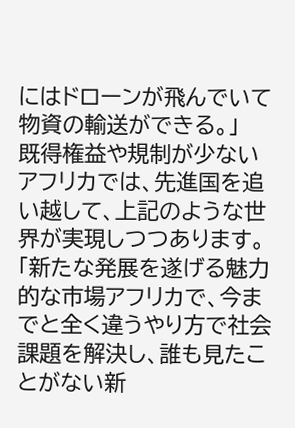にはドローンが飛んでいて物資の輸送ができる。」
既得権益や規制が少ないアフリカでは、先進国を追い越して、上記のような世界が実現しつつあります。
「新たな発展を遂げる魅力的な市場アフリカで、今までと全く違うやり方で社会課題を解決し、誰も見たことがない新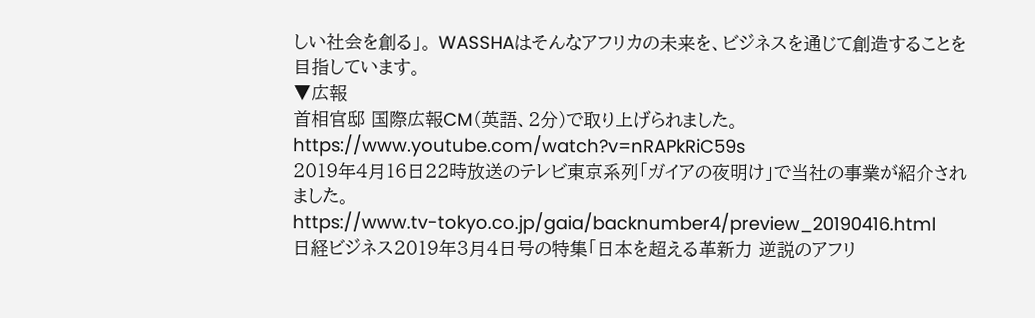しい社会を創る」。 WASSHAはそんなアフリカの未来を、ビジネスを通じて創造することを目指しています。
▼広報
首相官邸 国際広報CM(英語、2分)で取り上げられました。
https://www.youtube.com/watch?v=nRAPkRiC59s
2019年4月16日22時放送のテレビ東京系列「ガイアの夜明け」で当社の事業が紹介されました。
https://www.tv-tokyo.co.jp/gaia/backnumber4/preview_20190416.html
日経ビジネス2019年3月4日号の特集「日本を超える革新力 逆説のアフリ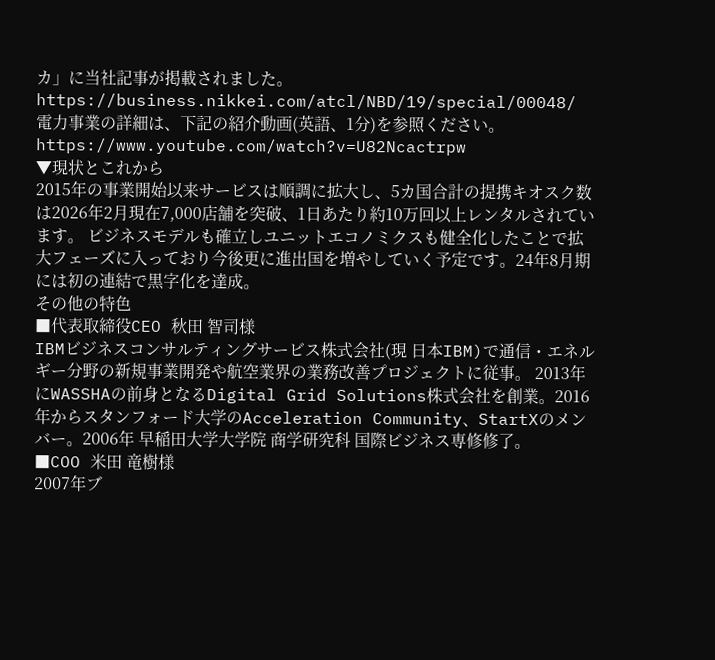カ」に当社記事が掲載されました。
https://business.nikkei.com/atcl/NBD/19/special/00048/
電力事業の詳細は、下記の紹介動画(英語、1分)を参照ください。
https://www.youtube.com/watch?v=U82Ncactrpw
▼現状とこれから
2015年の事業開始以来サービスは順調に拡大し、5カ国合計の提携キオスク数は2026年2月現在7,000店舗を突破、1日あたり約10万回以上レンタルされています。 ビジネスモデルも確立しユニットエコノミクスも健全化したことで拡大フェーズに入っており今後更に進出国を増やしていく予定です。24年8月期には初の連結で黒字化を達成。
その他の特色
■代表取締役CEO 秋田 智司様
IBMビジネスコンサルティングサービス株式会社(現 日本IBM)で通信・エネルギー分野の新規事業開発や航空業界の業務改善プロジェクトに従事。 2013年にWASSHAの前身となるDigital Grid Solutions株式会社を創業。2016年からスタンフォード大学のAcceleration Community、StartXのメンバー。2006年 早稲田大学大学院 商学研究科 国際ビジネス専修修了。
■COO 米田 竜樹様
2007年ブ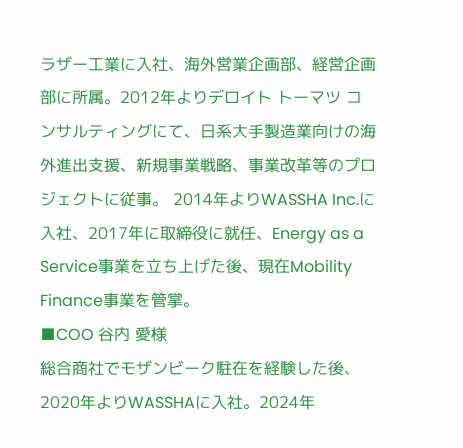ラザー工業に入社、海外営業企画部、経営企画部に所属。2012年よりデロイト トーマツ コンサルティングにて、日系大手製造業向けの海外進出支援、新規事業戦略、事業改革等のプロジェクトに従事。 2014年よりWASSHA Inc.に入社、2017年に取締役に就任、Energy as a Service事業を立ち上げた後、現在Mobility Finance事業を管掌。
■COO 谷内 愛様
総合商社でモザンビーク駐在を経験した後、2020年よりWASSHAに入社。2024年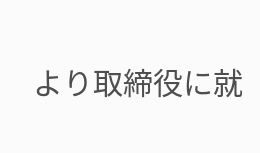より取締役に就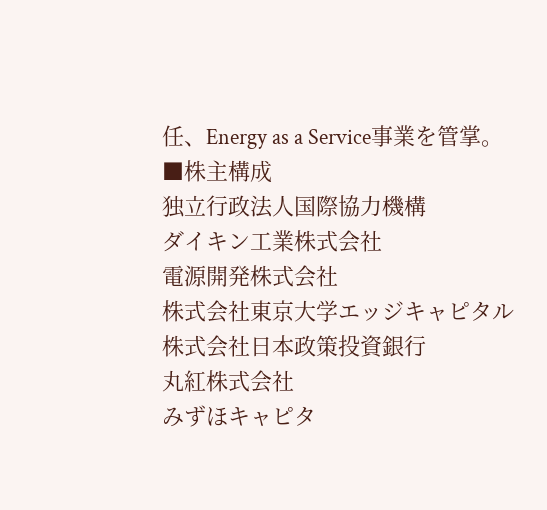任、Energy as a Service事業を管掌。
■株主構成
独立行政法人国際協力機構
ダイキン工業株式会社
電源開発株式会社
株式会社東京大学エッジキャピタル
株式会社日本政策投資銀行
丸紅株式会社
みずほキャピタ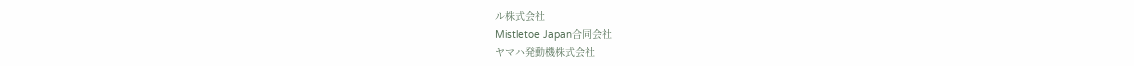ル株式会社
Mistletoe Japan合同会社
ヤマハ発動機株式会社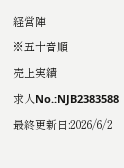経営陣
※五十音順
売上実績
求人No.:NJB2383588
最終更新日:2026/6/2